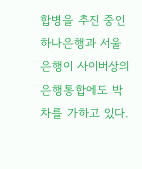합병을 추진 중인 하나은행과 서울은행이 사이버상의 은행통합에도 박차를 가하고 있다.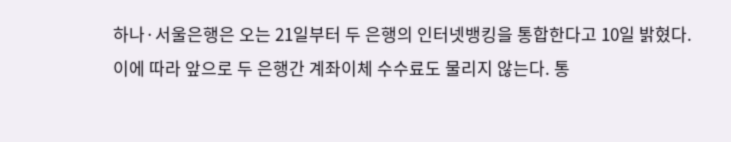하나·서울은행은 오는 21일부터 두 은행의 인터넷뱅킹을 통합한다고 10일 밝혔다.
이에 따라 앞으로 두 은행간 계좌이체 수수료도 물리지 않는다. 통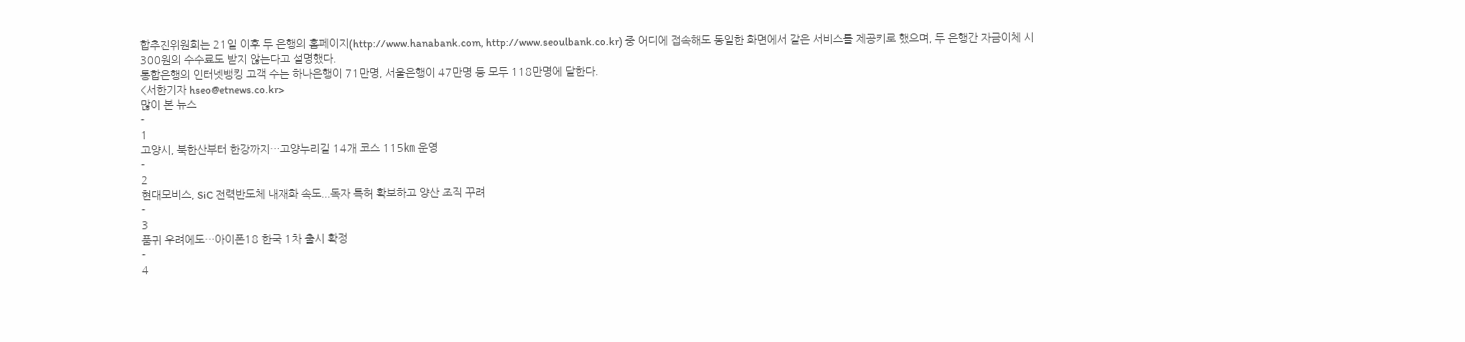합추진위원회는 21일 이후 두 은행의 홈페이지(http://www.hanabank.com, http://www.seoulbank.co.kr) 중 어디에 접속해도 동일한 화면에서 같은 서비스를 제공키로 했으며, 두 은행간 자금이체 시 300원의 수수료도 받지 않는다고 설명했다.
통합은행의 인터넷뱅킹 고객 수는 하나은행이 71만명, 서울은행이 47만명 등 모두 118만명에 달한다.
<서한기자 hseo@etnews.co.kr>
많이 본 뉴스
-
1
고양시, 북한산부터 한강까지…고양누리길 14개 코스 115㎞ 운영
-
2
현대모비스, SiC 전력반도체 내재화 속도...독자 특허 확보하고 양산 조직 꾸려
-
3
품귀 우려에도…아이폰18 한국 1차 출시 확정
-
4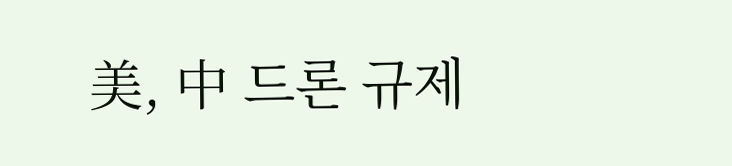美, 中 드론 규제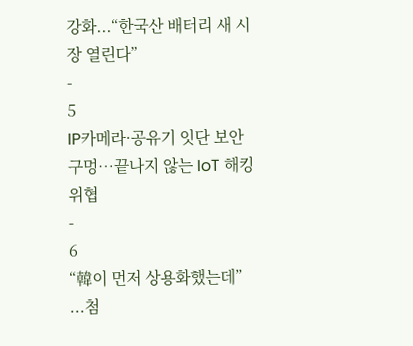강화...“한국산 배터리 새 시장 열린다”
-
5
IP카메라·공유기 잇단 보안 구멍…끝나지 않는 IoT 해킹 위협
-
6
“韓이 먼저 상용화했는데” ...첨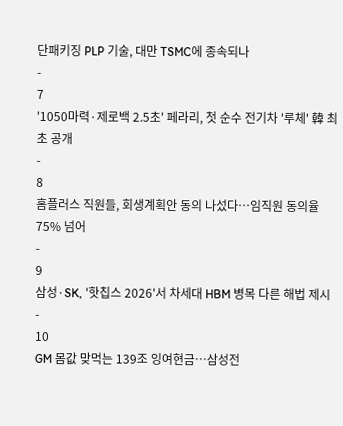단패키징 PLP 기술, 대만 TSMC에 종속되나
-
7
'1050마력·제로백 2.5초' 페라리, 첫 순수 전기차 '루체' 韓 최초 공개
-
8
홈플러스 직원들, 회생계획안 동의 나섰다…임직원 동의율 75% 넘어
-
9
삼성·SK, '핫칩스 2026'서 차세대 HBM 병목 다른 해법 제시
-
10
GM 몸값 맞먹는 139조 잉여현금…삼성전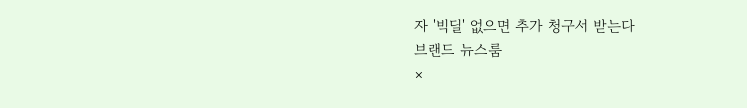자 '빅딜' 없으면 추가 청구서 받는다
브랜드 뉴스룸
×